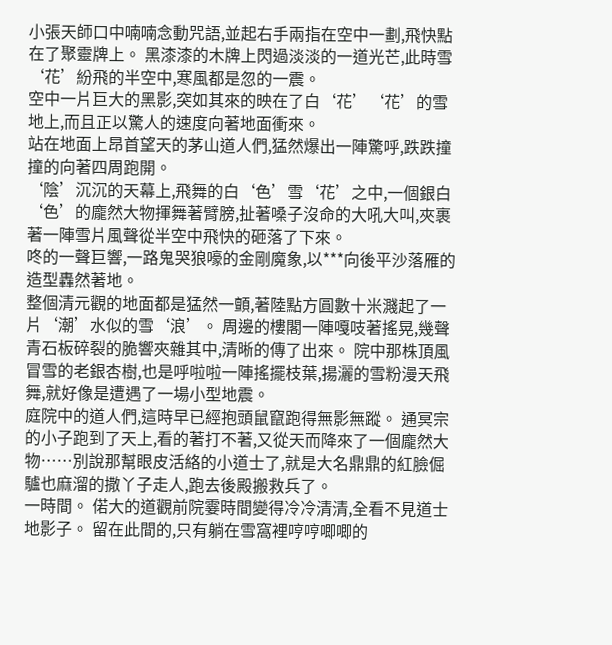小張天師口中喃喃念動咒語,並起右手兩指在空中一劃,飛快點在了聚靈牌上。 黑漆漆的木牌上閃過淡淡的一道光芒,此時雪‘花’紛飛的半空中,寒風都是忽的一震。
空中一片巨大的黑影,突如其來的映在了白‘花’‘花’的雪地上,而且正以驚人的速度向著地面衝來。
站在地面上昂首望天的茅山道人們,猛然爆出一陣驚呼,跌跌撞撞的向著四周跑開。
‘陰’沉沉的天幕上,飛舞的白‘色’雪‘花’之中,一個銀白‘色’的龐然大物揮舞著臂膀,扯著嗓子沒命的大吼大叫,夾裹著一陣雪片風聲從半空中飛快的砸落了下來。
咚的一聲巨響,一路鬼哭狼嚎的金剛魔象,以***向後平沙落雁的造型轟然著地。
整個清元觀的地面都是猛然一顫,著陸點方圓數十米濺起了一片‘潮’水似的雪‘浪’。 周邊的樓閣一陣嘎吱著搖晃,幾聲青石板碎裂的脆響夾雜其中,清晰的傳了出來。 院中那株頂風冒雪的老銀杏樹,也是呼啦啦一陣搖擺枝葉,揚灑的雪粉漫天飛舞,就好像是遭遇了一場小型地震。
庭院中的道人們,這時早已經抱頭鼠竄跑得無影無蹤。 通冥宗的小子跑到了天上,看的著打不著,又從天而降來了一個龐然大物……別說那幫眼皮活絡的小道士了,就是大名鼎鼎的紅臉倔驢也麻溜的撒丫子走人,跑去後殿搬救兵了。
一時間。 偌大的道觀前院霎時間變得冷冷清清,全看不見道士地影子。 留在此間的,只有躺在雪窩裡哼哼唧唧的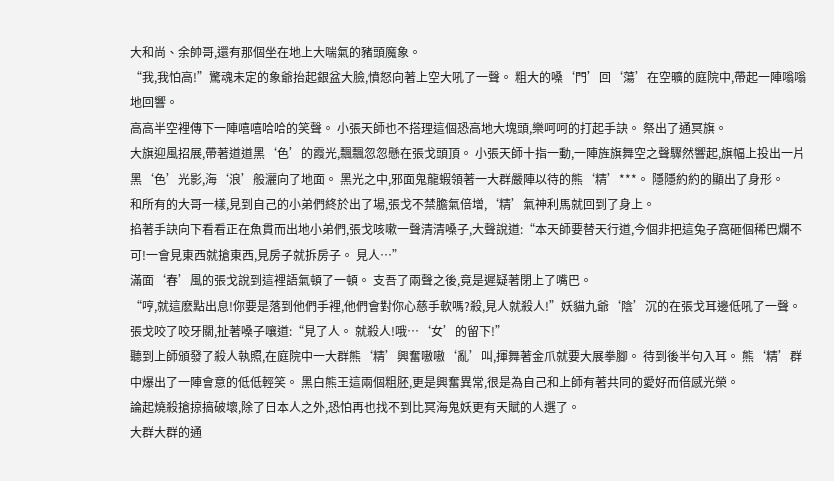大和尚、余帥哥,還有那個坐在地上大喘氣的豬頭魔象。
“我,我怕高!”驚魂未定的象爺抬起銀盆大臉,憤怒向著上空大吼了一聲。 粗大的嗓‘門’回‘蕩’在空曠的庭院中,帶起一陣嗡嗡地回響。
高高半空裡傳下一陣嘻嘻哈哈的笑聲。 小張天師也不搭理這個恐高地大塊頭,樂呵呵的打起手訣。 祭出了通冥旗。
大旗迎風招展,帶著道道黑‘色’的霞光,飄飄忽忽懸在張戈頭頂。 小張天師十指一動,一陣旌旗舞空之聲驟然響起,旗幅上投出一片黑‘色’光影,海‘浪’般灑向了地面。 黑光之中,邪面鬼龍蝦領著一大群嚴陣以待的熊‘精’***。 隱隱約約的顯出了身形。
和所有的大哥一樣,見到自己的小弟們終於出了場,張戈不禁膽氣倍增,‘精’氣神利馬就回到了身上。
掐著手訣向下看看正在魚貫而出地小弟們,張戈咳嗽一聲清清嗓子,大聲說道:“本天師要替天行道,今個非把這兔子窩砸個稀巴爛不可!一會見東西就搶東西,見房子就拆房子。 見人…”
滿面‘春’風的張戈說到這裡語氣頓了一頓。 支吾了兩聲之後,竟是遲疑著閉上了嘴巴。
“哼,就這麽點出息!你要是落到他們手裡,他們會對你心慈手軟嗎?殺,見人就殺人!”妖貓九爺‘陰’沉的在張戈耳邊低吼了一聲。
張戈咬了咬牙關,扯著嗓子嚷道:“見了人。 就殺人!哦…‘女’的留下!”
聽到上師頒發了殺人執照,在庭院中一大群熊‘精’興奮嗷嗷‘亂’叫,揮舞著金爪就要大展拳腳。 待到後半句入耳。 熊‘精’群中爆出了一陣會意的低低輕笑。 黑白熊王這兩個粗胚,更是興奮異常,很是為自己和上師有著共同的愛好而倍感光榮。
論起燒殺搶掠搞破壞,除了日本人之外,恐怕再也找不到比冥海鬼妖更有天賦的人選了。
大群大群的通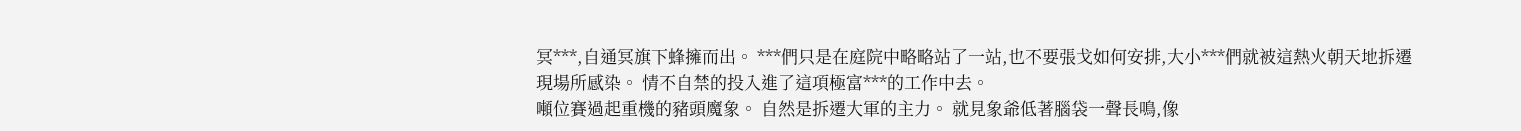冥***,自通冥旗下蜂擁而出。 ***們只是在庭院中略略站了一站,也不要張戈如何安排,大小***們就被這熱火朝天地拆遷現場所感染。 情不自禁的投入進了這項極富***的工作中去。
噸位賽過起重機的豬頭魔象。 自然是拆遷大軍的主力。 就見象爺低著腦袋一聲長鳴,像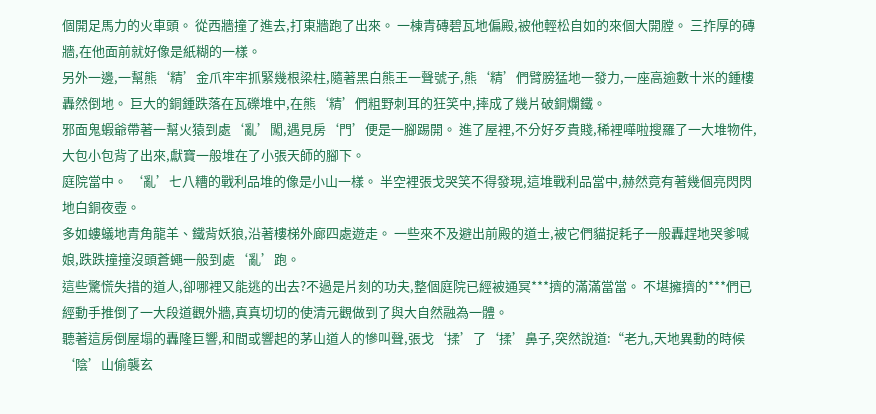個開足馬力的火車頭。 從西牆撞了進去,打東牆跑了出來。 一棟青磚碧瓦地偏殿,被他輕松自如的來個大開膛。 三拃厚的磚牆,在他面前就好像是紙糊的一樣。
另外一邊,一幫熊‘精’金爪牢牢抓緊幾根梁柱,隨著黑白熊王一聲號子,熊‘精’們臂膀猛地一發力,一座高逾數十米的鍾樓轟然倒地。 巨大的銅鍾跌落在瓦礫堆中,在熊‘精’們粗野刺耳的狂笑中,摔成了幾片破銅爛鐵。
邪面鬼蝦爺帶著一幫火猿到處‘亂’闖,遇見房‘門’便是一腳踢開。 進了屋裡,不分好歹貴賤,稀裡嘩啦搜羅了一大堆物件,大包小包背了出來,獻寶一般堆在了小張天師的腳下。
庭院當中。 ‘亂’七八糟的戰利品堆的像是小山一樣。 半空裡張戈哭笑不得發現,這堆戰利品當中,赫然竟有著幾個亮閃閃地白銅夜壺。
多如螻蟻地青角龍羊、鐵背妖狼,沿著樓梯外廊四處遊走。 一些來不及避出前殿的道士,被它們貓捉耗子一般轟趕地哭爹喊娘,跌跌撞撞沒頭蒼蠅一般到處‘亂’跑。
這些驚慌失措的道人,卻哪裡又能逃的出去?不過是片刻的功夫,整個庭院已經被通冥***擠的滿滿當當。 不堪擁擠的***們已經動手推倒了一大段道觀外牆,真真切切的使清元觀做到了與大自然融為一體。
聽著這房倒屋塌的轟隆巨響,和間或響起的茅山道人的慘叫聲,張戈‘揉’了‘揉’鼻子,突然說道:“老九,天地異動的時候‘陰’山偷襲玄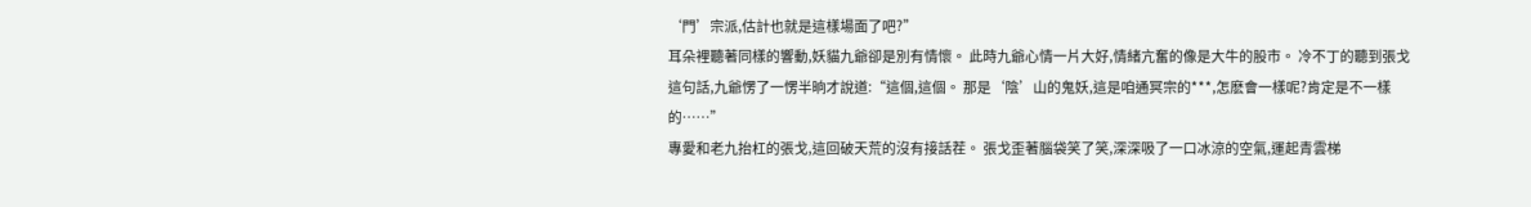‘門’宗派,估計也就是這樣場面了吧?”
耳朵裡聽著同樣的響動,妖貓九爺卻是別有情懷。 此時九爺心情一片大好,情緒亢奮的像是大牛的股市。 冷不丁的聽到張戈這句話,九爺愣了一愣半晌才說道:“這個,這個。 那是‘陰’山的鬼妖,這是咱通冥宗的***,怎麽會一樣呢?肯定是不一樣的……”
專愛和老九抬杠的張戈,這回破天荒的沒有接話茬。 張戈歪著腦袋笑了笑,深深吸了一口冰涼的空氣,運起青雲梯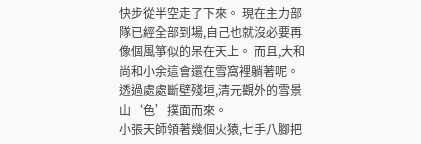快步從半空走了下來。 現在主力部隊已經全部到場,自己也就沒必要再像個風箏似的呆在天上。 而且,大和尚和小余這會還在雪窩裡躺著呢。
透過處處斷壁殘垣,清元觀外的雪景山‘色’撲面而來。
小張天師領著幾個火猿,七手八腳把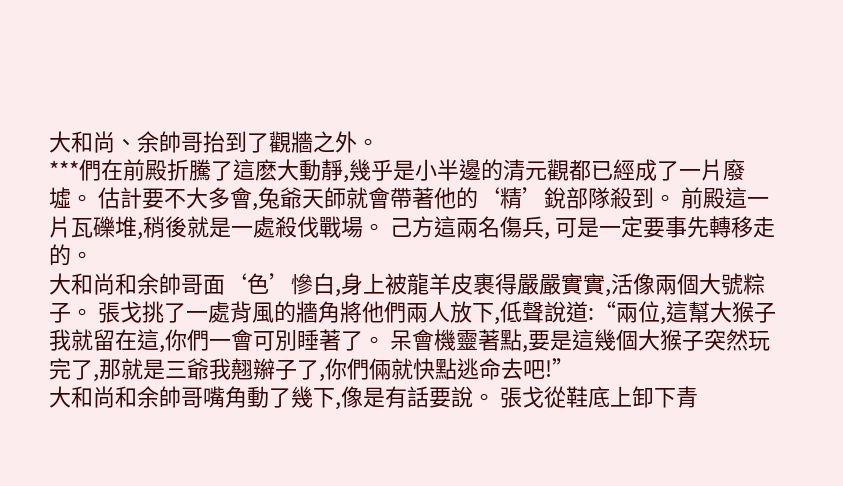大和尚、余帥哥抬到了觀牆之外。
***們在前殿折騰了這麽大動靜,幾乎是小半邊的清元觀都已經成了一片廢墟。 估計要不大多會,兔爺天師就會帶著他的‘精’銳部隊殺到。 前殿這一片瓦礫堆,稍後就是一處殺伐戰場。 己方這兩名傷兵, 可是一定要事先轉移走的。
大和尚和余帥哥面‘色’慘白,身上被龍羊皮裹得嚴嚴實實,活像兩個大號粽子。 張戈挑了一處背風的牆角將他們兩人放下,低聲說道:“兩位,這幫大猴子我就留在這,你們一會可別睡著了。 呆會機靈著點,要是這幾個大猴子突然玩完了,那就是三爺我翹辮子了,你們倆就快點逃命去吧!”
大和尚和余帥哥嘴角動了幾下,像是有話要說。 張戈從鞋底上卸下青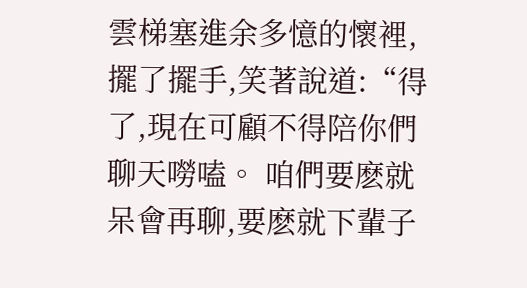雲梯塞進余多憶的懷裡,擺了擺手,笑著說道:“得了,現在可顧不得陪你們聊天嘮嗑。 咱們要麽就呆會再聊,要麽就下輩子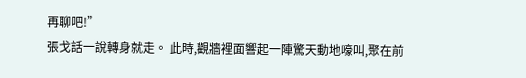再聊吧!”
張戈話一說轉身就走。 此時,觀牆裡面響起一陣驚天動地嚎叫,聚在前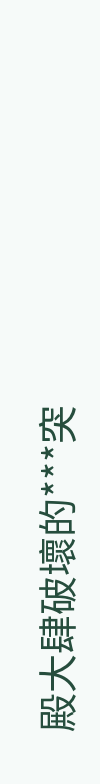殿大肆破壞的***突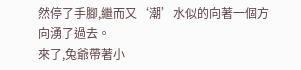然停了手腳,繼而又‘潮’水似的向著一個方向湧了過去。
來了,兔爺帶著小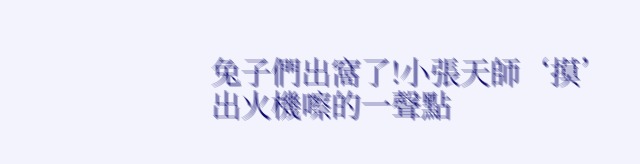兔子們出窩了!小張天師‘摸’出火機嚓的一聲點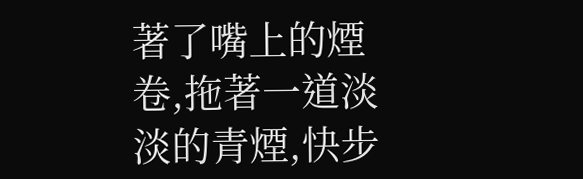著了嘴上的煙卷,拖著一道淡淡的青煙,快步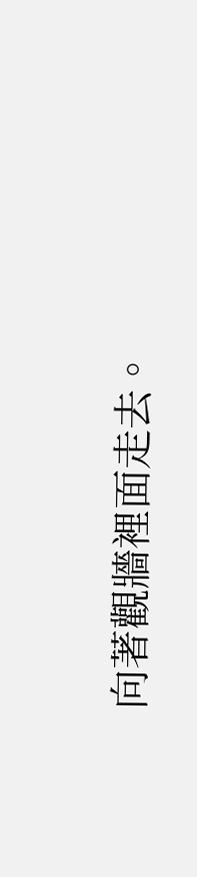向著觀牆裡面走去。